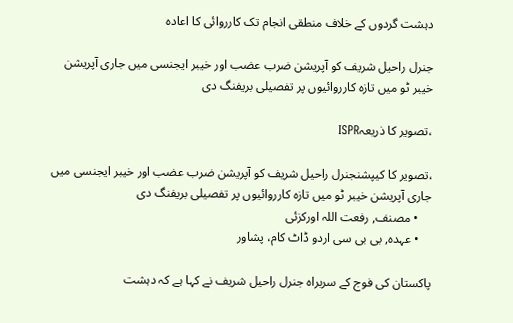دہشت گردوں کے خلاف منطقی انجام تک کارروائی کا اعادہ

جنرل راحیل شریف کو آپریشن ضرب عضب اور خیبر ایجنسی میں جاری آپریشن خیبر ٹو میں تازہ کارروائیوں پر تفصیلی بریفنگ دی

،تصویر کا ذریعہISPR

،تصویر کا کیپشنجنرل راحیل شریف کو آپریشن ضرب عضب اور خیبر ایجنسی میں جاری آپریشن خیبر ٹو میں تازہ کارروائیوں پر تفصیلی بریفنگ دی
    • مصنف, رفعت اللہ اورکزئی
    • عہدہ, بی بی سی اردو ڈاٹ کام، پشاور

پاکستان کی فوج کے سربراہ جنرل راحیل شریف نے کہا ہے کہ دہشت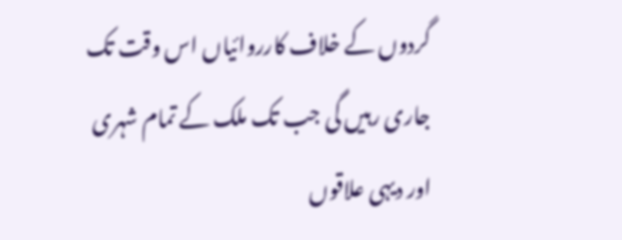گردوں کے خلاف کارروائیاں اس وقت تک جاری رہیں گی جب تک ملک کے تمام شہری اور دیہی علاقوں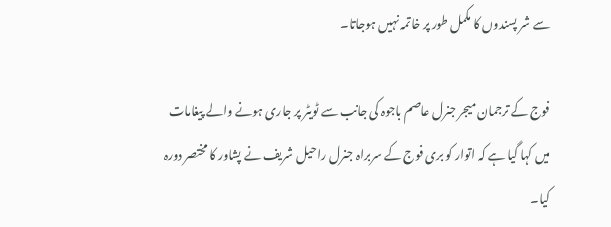سے شر پسندوں کا مکمل طور پر خاتمہ نہیں ہوجاتا۔

فوج کے ترجمان میجر جنرل عاصم باجوہ کی جانب سے ٹویٹر پر جاری ہونے والے پیغامات میں کہا گیا ہے کہ اتوار کو بری فوج کے سربراہ جنرل راحیل شریف نے پشاور کا مختصر دورہ کیا۔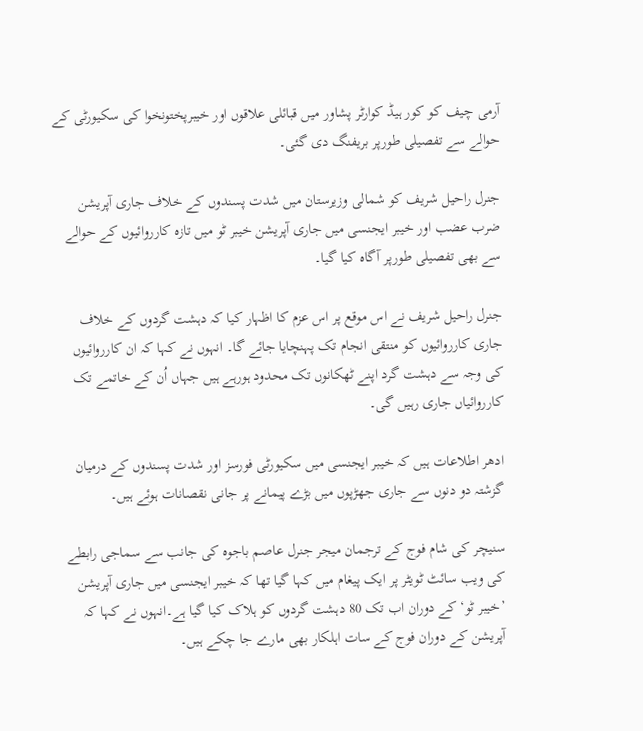آرمی چیف کو کور ہیڈ کوارٹر پشاور میں قبائلی علاقوں اور خیبرپختونخوا کی سکیورٹی کے حوالے سے تفصیلی طورپر بریفنگ دی گئی۔

جنرل راحیل شریف کو شمالی وزیرستان میں شدت پسندوں کے خلاف جاری آپریشن ضرب عضب اور خیبر ایجنسی میں جاری آپریشن خیبر ٹو میں تازہ کارروائیوں کے حوالے سے بھی تفصیلی طورپر آگاہ کیا گیا۔

جنرل راحیل شریف نے اس موقع پر اس عزم کا اظہار کیا کہ دہشت گردوں کے خلاف جاری کارروائیوں کو منتقی انجام تک پہنچایا جائے گا۔ انہوں نے کہا کہ ان کارروائیوں کی وجہ سے دہشت گرد اپنے ٹھکانوں تک محدود ہورہے ہیں جہاں اُن کے خاتمے تک کارروائیاں جاری رہیں گی۔

ادھر اطلاعات ہیں کہ خیبر ایجنسی میں سکیورٹی فورسز اور شدت پسندوں کے درمیان گزشتہ دو دنوں سے جاری جھڑپوں میں بڑے پیمانے پر جانی نقصانات ہوئے ہیں۔

سنیچر کی شام فوج کے ترجمان میجر جنرل عاصم باجوہ کی جانب سے سماجی رابطے کی ویب سائٹ ٹویٹر پر ایک پیغام میں کہا گیا تھا کہ خیبر ایجنسی میں جاری آپریشن ’خیبر ٹو‘ کے دوران اب تک 80 دہشت گردوں کو ہلاک کیا گیا ہے۔انہوں نے کہا کہ آپریشن کے دوران فوج کے سات اہلکار بھی مارے جا چکے ہیں۔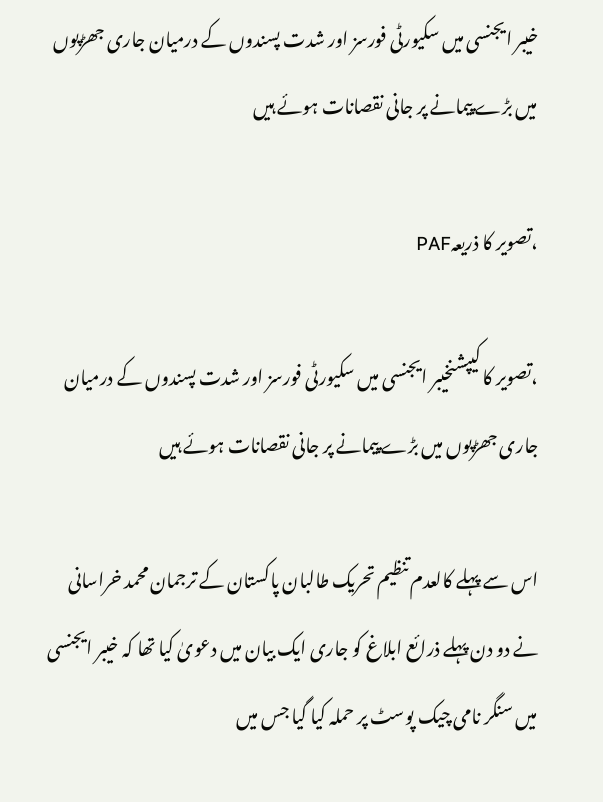خیبر ایجنسی میں سکیورٹی فورسز اور شدت پسندوں کے درمیان جاری جھڑپوں میں بڑے پیمانے پر جانی نقصانات ہوئے ہیں

،تصویر کا ذریعہPAF

،تصویر کا کیپشنخیبر ایجنسی میں سکیورٹی فورسز اور شدت پسندوں کے درمیان جاری جھڑپوں میں بڑے پیمانے پر جانی نقصانات ہوئے ہیں

اس سے پہلے کالعدم تنظیم تحریک طالبان پاکستان کے ترجمان محمد خراسانی نے دو دن پہلے ذرائع ابلاغ کو جاری ایک بیان میں دعویٰ کیا تھا کہ خیبر ایجنسی میں سنگر نامی چیک پوسٹ پر حملہ کیا گیا جس میں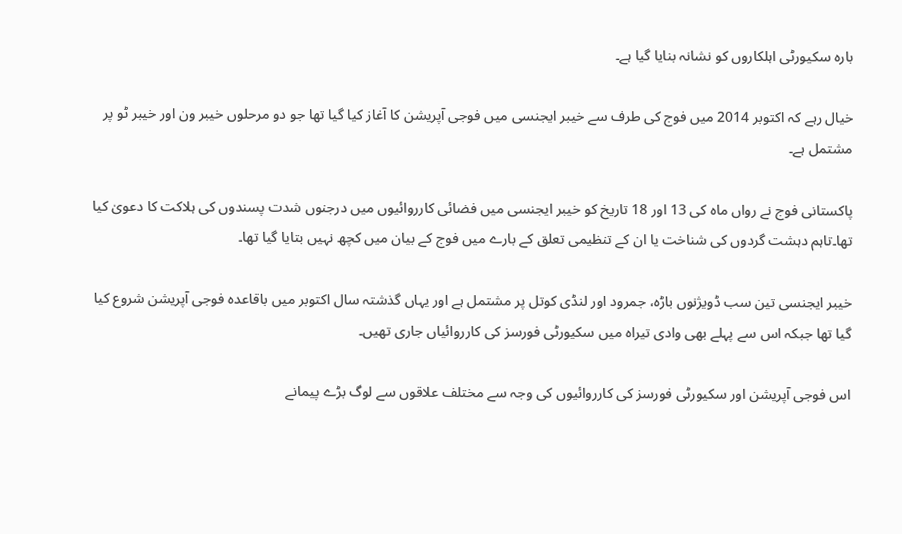بارہ سکیورٹی اہلکاروں کو نشانہ بنایا گیا ہے۔

خیال رہے کہ اکتوبر 2014 میں فوج کی طرف سے خیبر ایجنسی میں فوجی آپریشن کا آغاز کیا گیا تھا جو دو مرحلوں خیبر ون اور خیبر ٹو پر مشتمل ہے۔

پاکستانی فوج نے رواں ماہ کی 13 اور 18 تاریخ کو خیبر ایجنسی میں فضائی کارروائیوں میں درجنوں شدت پسندوں کی ہلاکت کا دعویٰ کیا تھا۔تاہم دہشت گردوں کی شناخت یا ان کے تنظیمی تعلق کے بارے میں فوج کے بیان میں کچھ نہیں بتایا گیا تھا۔

خیبر ایجنسی تین سب ڈویژنوں باڑہ، جمرود اور لنڈی کوتل پر مشتمل ہے اور یہاں گذشتہ سال اکتوبر میں باقاعدہ فوجی آپریشن شروع کیا گیا تھا جبکہ اس سے پہلے بھی وادی تیراہ میں سکیورٹی فورسز کی کارروائیاں جاری تھیں۔

اس فوجی آپریشن اور سکیورٹی فورسز کی کارروائیوں کی وجہ سے مختلف علاقوں سے لوگ بڑے پیمانے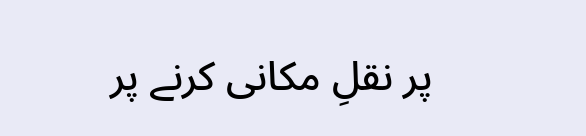پر نقلِ مکانی کرنے پر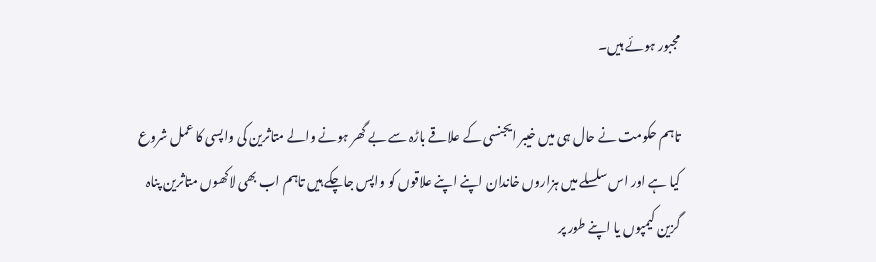مجبور ہوئے ہیں۔

تاہم حکومت نے حال ہی میں خیبر ایجنسی کے علاقے باڑہ سے بے گھر ہونے والے متاثرین کی واپسی کا عمل شروع کیا ہے اور اس سلسلے میں ہزاروں خاندان اپنے اپنے علاقوں کو واپس جاچکے ہیں تاہم اب بھی لاکھوں متاثرین پناہ گزین کیمپوں یا اپنے طور پر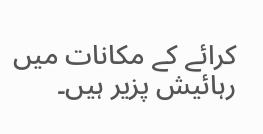کرائے کے مکانات میں رہائیش پزیر ہیں۔